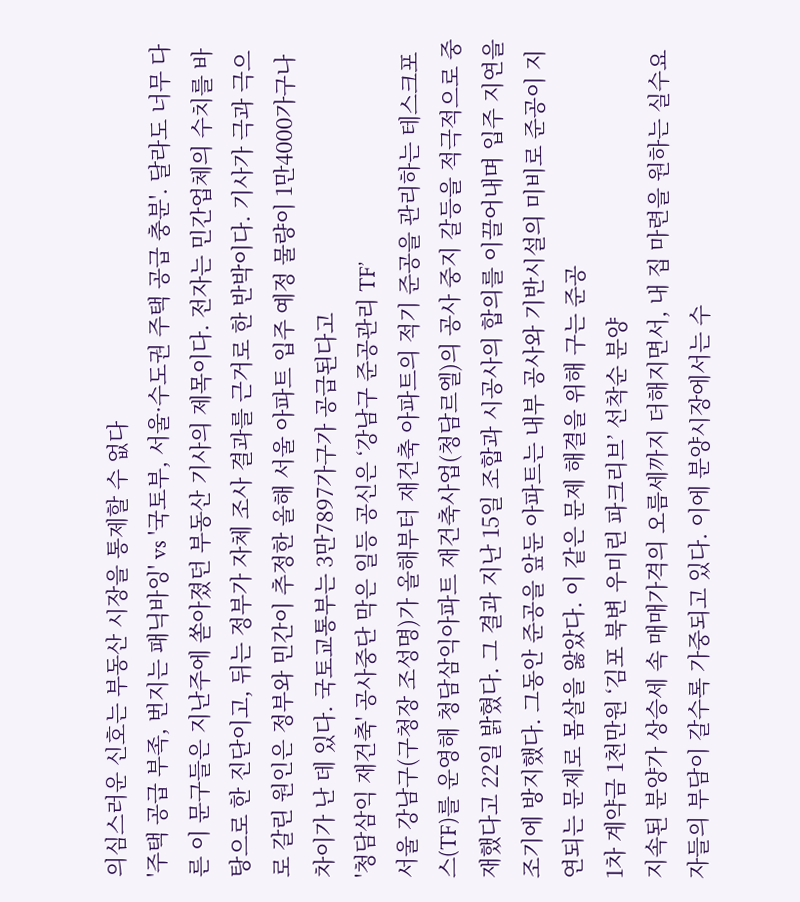의심스러운 신호는 부동산 시장을 통제할 수 없다
'주택 공급 부족, 번지는 패닉바잉' vs '국토부, 서울·수도권 주택 공급 충분'. 달라도 너무 다른 이 문구들은 지난주에 쏟아졌던 부동산 기사의 제목이다. 전자는 민간업체의 수치를 바탕으로 한 진단이고, 뒤는 정부가 자체 조사 결과를 근거로 한 반박이다. 기사가 극과 극으로 갈린 원인은 정부와 민간이 추정한 올해 서울 아파트 입주 예정 물량이 1만4000가구나 차이가 난 데 있다. 국토교통부는 3만7897가구가 공급된다고
'청담삼익 재건축' 공사중단 막은 일등 공신은 ‘강남구 준공관리 TF’
서울 강남구(구청장 조성명)가 올해부터 재건축 아파트의 적기 준공을 관리하는 테스크포스(TF)를 운영해 청담삼익아파트 재건축사업(청담르엘)의 공사 중지 갈등을 적극적으로 중재했다고 22일 밝혔다. 그 결과 지난 15일 조합과 시공사의 합의를 이끌어내며 입주 지연을 조기에 방지했다. 그동안 준공을 앞둔 아파트는 내부 공사와 기반시설의 미비로 준공이 지연되는 문제로 몸살을 앓았다. 이 같은 문제 해결을 위해 구는 준공
1차 계약금 1천만원 ‘김포 북변 우미린 파크리브’ 선착순 분양
지속된 분양가 상승세 속 매매가격의 오름세까지 더해지면서, 내 집 마련을 원하는 실수요자들의 부담이 갈수록 가중되고 있다. 이에 분양시장에서는 수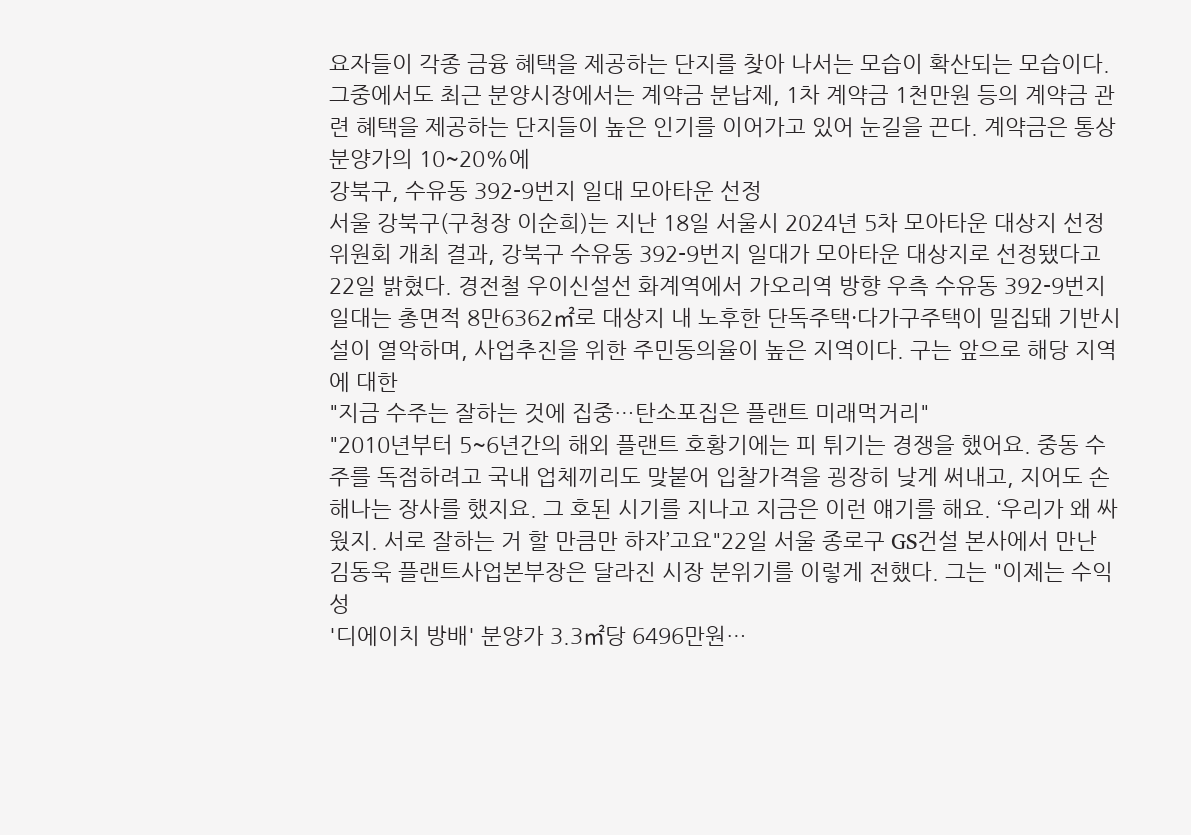요자들이 각종 금융 혜택을 제공하는 단지를 찾아 나서는 모습이 확산되는 모습이다. 그중에서도 최근 분양시장에서는 계약금 분납제, 1차 계약금 1천만원 등의 계약금 관련 혜택을 제공하는 단지들이 높은 인기를 이어가고 있어 눈길을 끈다. 계약금은 통상 분양가의 10~20%에
강북구, 수유동 392-9번지 일대 모아타운 선정
서울 강북구(구청장 이순희)는 지난 18일 서울시 2024년 5차 모아타운 대상지 선정위원회 개최 결과, 강북구 수유동 392-9번지 일대가 모아타운 대상지로 선정됐다고 22일 밝혔다. 경전철 우이신설선 화계역에서 가오리역 방향 우측 수유동 392-9번지 일대는 총면적 8만6362㎡로 대상지 내 노후한 단독주택·다가구주택이 밀집돼 기반시설이 열악하며, 사업추진을 위한 주민동의율이 높은 지역이다. 구는 앞으로 해당 지역에 대한
"지금 수주는 잘하는 것에 집중…탄소포집은 플랜트 미래먹거리"
"2010년부터 5~6년간의 해외 플랜트 호황기에는 피 튀기는 경쟁을 했어요. 중동 수주를 독점하려고 국내 업체끼리도 맞붙어 입찰가격을 굉장히 낮게 써내고, 지어도 손해나는 장사를 했지요. 그 호된 시기를 지나고 지금은 이런 얘기를 해요. ‘우리가 왜 싸웠지. 서로 잘하는 거 할 만큼만 하자’고요"22일 서울 종로구 GS건설 본사에서 만난 김동욱 플랜트사업본부장은 달라진 시장 분위기를 이렇게 전했다. 그는 "이제는 수익성
'디에이치 방배' 분양가 3.3㎡당 6496만원…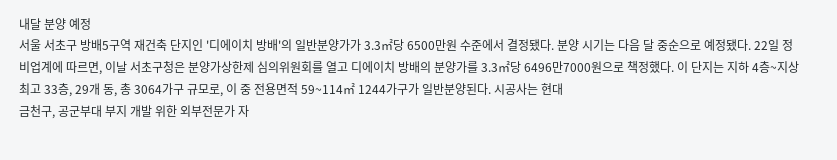내달 분양 예정
서울 서초구 방배5구역 재건축 단지인 '디에이치 방배'의 일반분양가가 3.3㎡당 6500만원 수준에서 결정됐다. 분양 시기는 다음 달 중순으로 예정됐다. 22일 정비업계에 따르면, 이날 서초구청은 분양가상한제 심의위원회를 열고 디에이치 방배의 분양가를 3.3㎡당 6496만7000원으로 책정했다. 이 단지는 지하 4층~지상 최고 33층, 29개 동, 총 3064가구 규모로, 이 중 전용면적 59~114㎡ 1244가구가 일반분양된다. 시공사는 현대
금천구, 공군부대 부지 개발 위한 외부전문가 자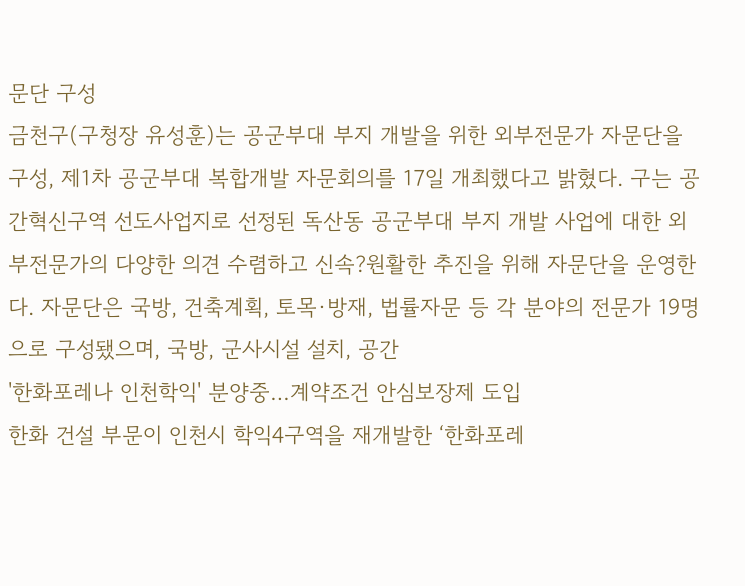문단 구성
금천구(구청장 유성훈)는 공군부대 부지 개발을 위한 외부전문가 자문단을 구성, 제1차 공군부대 복합개발 자문회의를 17일 개최했다고 밝혔다. 구는 공간혁신구역 선도사업지로 선정된 독산동 공군부대 부지 개발 사업에 대한 외부전문가의 다양한 의견 수렴하고 신속?원활한 추진을 위해 자문단을 운영한다. 자문단은 국방, 건축계획, 토목·방재, 법률자문 등 각 분야의 전문가 19명으로 구성됐으며, 국방, 군사시설 설치, 공간
'한화포레나 인천학익' 분양중…계약조건 안심보장제 도입
한화 건설 부문이 인천시 학익4구역을 재개발한 ‘한화포레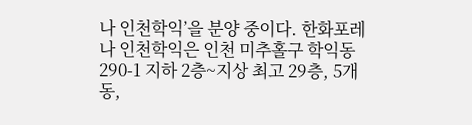나 인천학익’을 분양 중이다. 한화포레나 인천학익은 인천 미추홀구 학익동 290-1 지하 2층~지상 최고 29층, 5개 동,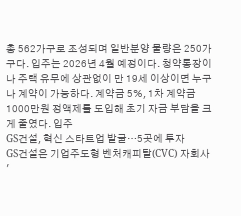총 562가구로 조성되며 일반분양 물량은 250가구다. 입주는 2026년 4월 예정이다. 청약통장이나 주택 유무에 상관없이 만 19세 이상이면 누구나 계약이 가능하다. 계약금 5%, 1차 계약금 1000만원 정액제를 도입해 초기 자금 부담을 크게 줄였다. 입주
GS건설, 혁신 스타트업 발굴…5곳에 투자
GS건설은 기업주도형 벤처캐피탈(CVC) 자회사 '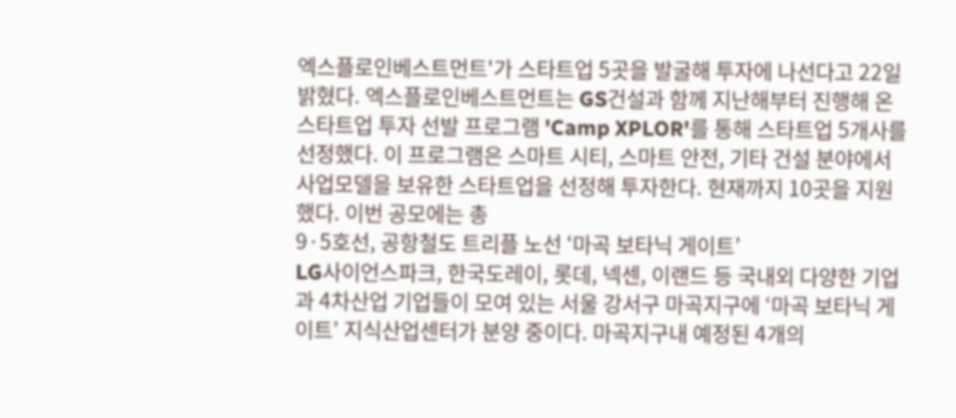엑스플로인베스트먼트'가 스타트업 5곳을 발굴해 투자에 나선다고 22일 밝혔다. 엑스플로인베스트먼트는 GS건설과 함께 지난해부터 진행해 온 스타트업 투자 선발 프로그램 'Camp XPLOR'를 통해 스타트업 5개사를 선정했다. 이 프로그램은 스마트 시티, 스마트 안전, 기타 건설 분야에서 사업모델을 보유한 스타트업을 선정해 투자한다. 현재까지 10곳을 지원했다. 이번 공모에는 총
9·5호선, 공항철도 트리플 노선 ‘마곡 보타닉 게이트’
LG사이언스파크, 한국도레이, 롯데, 넥센, 이랜드 등 국내외 다양한 기업과 4차산업 기업들이 모여 있는 서울 강서구 마곡지구에 ‘마곡 보타닉 게이트’ 지식산업센터가 분양 중이다. 마곡지구내 예정된 4개의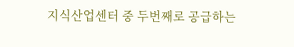지식산업센터 중 두번째로 공급하는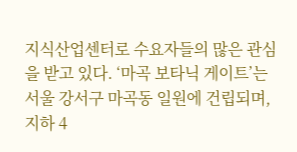지식산업센터로 수요자들의 많은 관심을 받고 있다. ‘마곡 보타닉 게이트’는 서울 강서구 마곡동 일원에 건립되며, 지하 4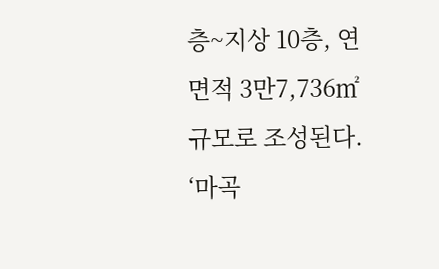층~지상 10층, 연면적 3만7,736㎡ 규모로 조성된다. ‘마곡